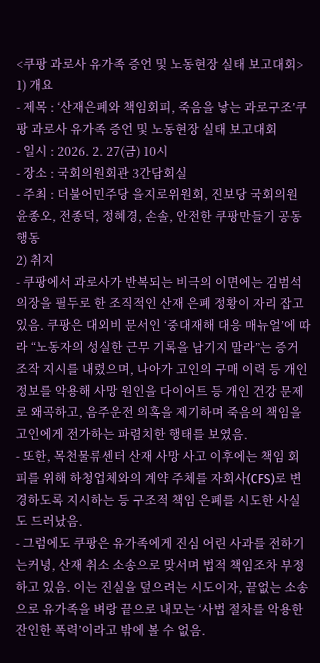<쿠팡 과로사 유가족 증언 및 노동현장 실태 보고대회>
1) 개요
- 제목 : ‘산재은폐와 책임회피, 죽음을 낳는 과로구조’쿠팡 과로사 유가족 증언 및 노동현장 실태 보고대회
- 일시 : 2026. 2. 27(금) 10시
- 장소 : 국회의원회관 3간담회실
- 주최 : 더불어민주당 을지로위원회, 진보당 국회의원 윤종오, 전종덕, 정혜경, 손솔, 안전한 쿠팡만들기 공동행동
2) 취지
- 쿠팡에서 과로사가 반복되는 비극의 이면에는 김범석 의장을 필두로 한 조직적인 산재 은폐 정황이 자리 잡고 있음. 쿠팡은 대외비 문서인 ‘중대재해 대응 매뉴얼’에 따라 “노동자의 성실한 근무 기록을 남기지 말라”는 증거 조작 지시를 내렸으며, 나아가 고인의 구매 이력 등 개인정보를 악용해 사망 원인을 다이어트 등 개인 건강 문제로 왜곡하고, 음주운전 의혹을 제기하며 죽음의 책임을 고인에게 전가하는 파렴치한 행태를 보였음.
- 또한, 목천물류센터 산재 사망 사고 이후에는 책임 회피를 위해 하청업체와의 계약 주체를 자회사(CFS)로 변경하도록 지시하는 등 구조적 책임 은폐를 시도한 사실도 드러났음.
- 그럼에도 쿠팡은 유가족에게 진심 어린 사과를 전하기는커녕, 산재 취소 소송으로 맞서며 법적 책임조차 부정하고 있음. 이는 진실을 덮으려는 시도이자, 끝없는 소송으로 유가족을 벼랑 끝으로 내모는 ‘사법 절차를 악용한 잔인한 폭력’이라고 밖에 볼 수 없음.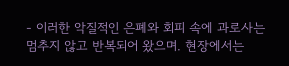- 이러한 악질적인 은폐와 회피 속에 과로사는 멈추지 않고 반복되어 왔으며. 현장에서는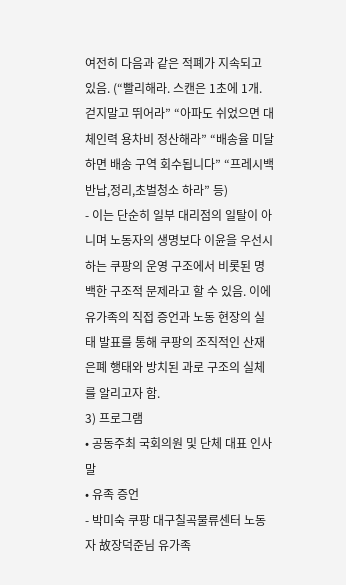여전히 다음과 같은 적폐가 지속되고 있음. (“빨리해라. 스캔은 1초에 1개. 걷지말고 뛰어라” “아파도 쉬었으면 대체인력 용차비 정산해라” “배송율 미달하면 배송 구역 회수됩니다” “프레시백 반납,정리,초벌청소 하라” 등)
- 이는 단순히 일부 대리점의 일탈이 아니며 노동자의 생명보다 이윤을 우선시하는 쿠팡의 운영 구조에서 비롯된 명백한 구조적 문제라고 할 수 있음. 이에 유가족의 직접 증언과 노동 현장의 실태 발표를 통해 쿠팡의 조직적인 산재은폐 행태와 방치된 과로 구조의 실체를 알리고자 함.
3) 프로그램
• 공동주최 국회의원 및 단체 대표 인사말
• 유족 증언
- 박미숙 쿠팡 대구칠곡물류센터 노동자 故장덕준님 유가족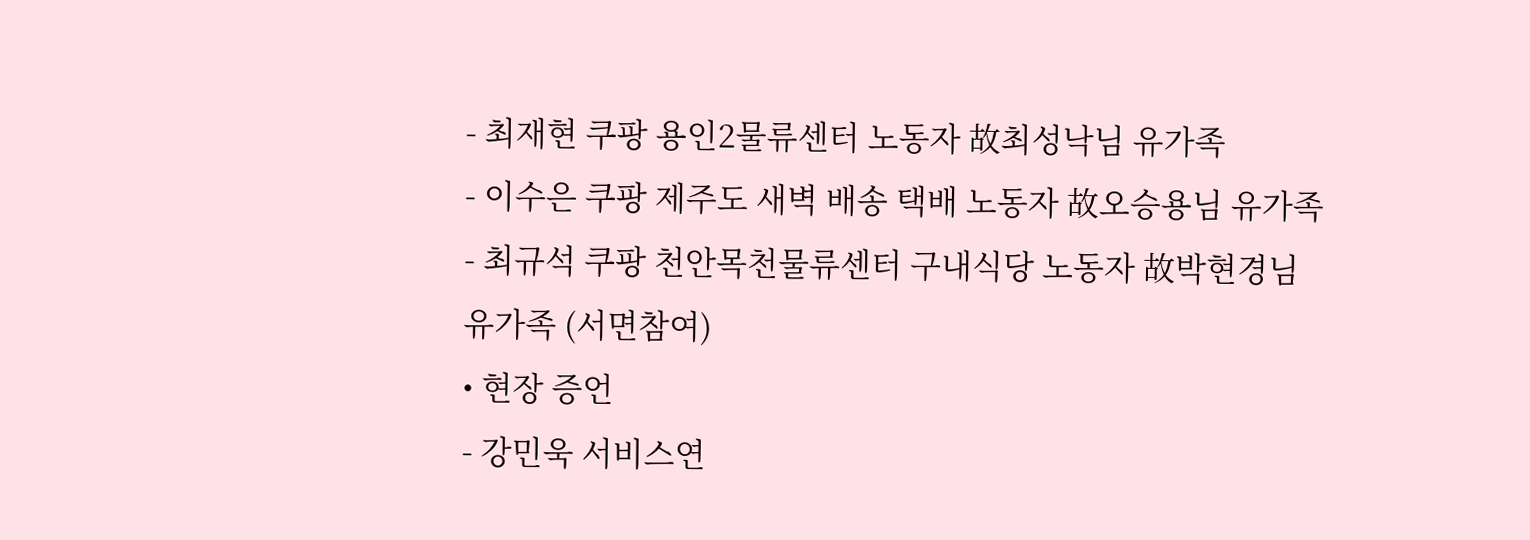- 최재현 쿠팡 용인2물류센터 노동자 故최성낙님 유가족
- 이수은 쿠팡 제주도 새벽 배송 택배 노동자 故오승용님 유가족
- 최규석 쿠팡 천안목천물류센터 구내식당 노동자 故박현경님 유가족 (서면참여)
• 현장 증언
- 강민욱 서비스연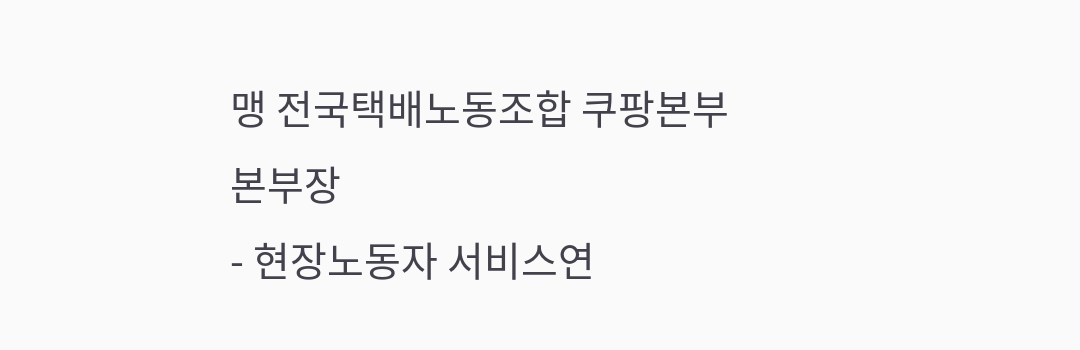맹 전국택배노동조합 쿠팡본부 본부장
- 현장노동자 서비스연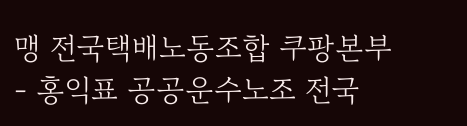맹 전국택배노동조합 쿠팡본부
- 홍익표 공공운수노조 전국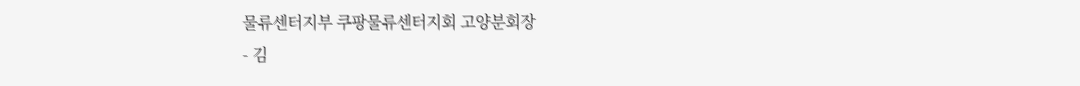물류센터지부 쿠팡물류센터지회 고양분회장
- 김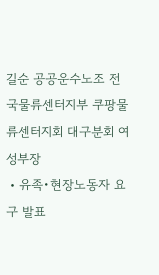길순 공공운수노조 전국물류센터지부 쿠팡물류센터지회 대구분회 여성부장
‧유족•현장노동자 요구 발표